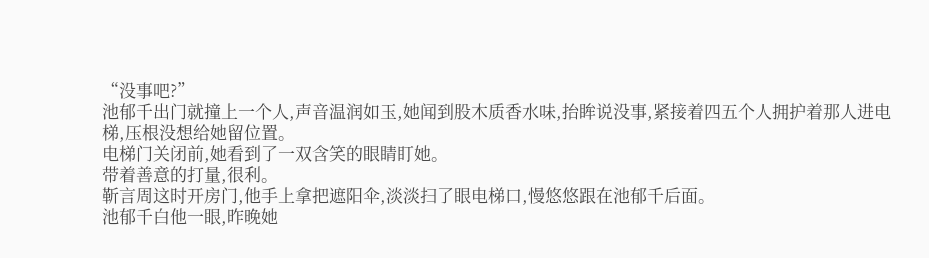“没事吧?”
池郁千出门就撞上一个人,声音温润如玉,她闻到股木质香水味,抬眸说没事,紧接着四五个人拥护着那人进电梯,压根没想给她留位置。
电梯门关闭前,她看到了一双含笑的眼睛盯她。
带着善意的打量,很利。
靳言周这时开房门,他手上拿把遮阳伞,淡淡扫了眼电梯口,慢悠悠跟在池郁千后面。
池郁千白他一眼,昨晚她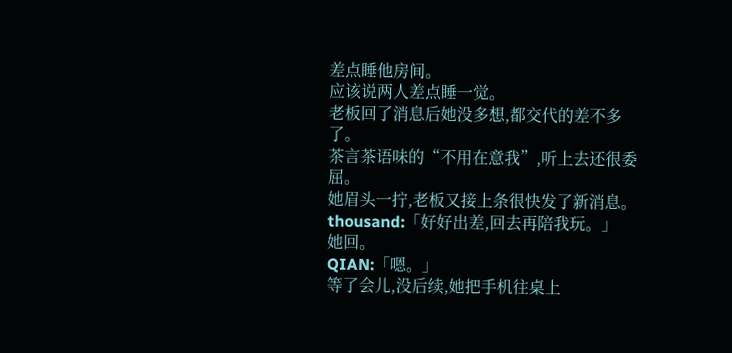差点睡他房间。
应该说两人差点睡一觉。
老板回了消息后她没多想,都交代的差不多了。
茶言茶语味的“不用在意我”,听上去还很委屈。
她眉头一拧,老板又接上条很快发了新消息。
thousand:「好好出差,回去再陪我玩。」
她回。
QIAN:「嗯。」
等了会儿,没后续,她把手机往桌上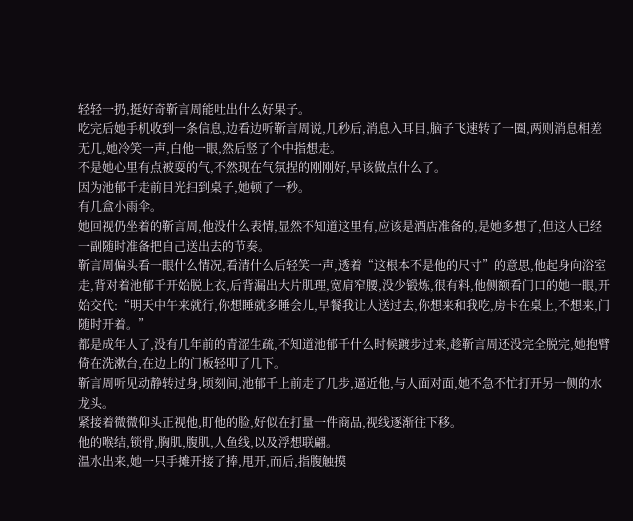轻轻一扔,挺好奇靳言周能吐出什么好果子。
吃完后她手机收到一条信息,边看边听靳言周说,几秒后,消息入耳目,脑子飞速转了一圈,两则消息相差无几,她冷笑一声,白他一眼,然后竖了个中指想走。
不是她心里有点被耍的气,不然现在气氛捏的刚刚好,早该做点什么了。
因为池郁千走前目光扫到桌子,她顿了一秒。
有几盒小雨伞。
她回视仍坐着的靳言周,他没什么表情,显然不知道这里有,应该是酒店准备的,是她多想了,但这人已经一副随时准备把自己送出去的节奏。
靳言周偏头看一眼什么情况,看清什么后轻笑一声,透着“这根本不是他的尺寸”的意思,他起身向浴室走,背对着池郁千开始脱上衣,后背漏出大片肌理,宽肩窄腰,没少锻炼,很有料,他侧额看门口的她一眼,开始交代:“明天中午来就行,你想睡就多睡会儿,早餐我让人送过去,你想来和我吃,房卡在桌上,不想来,门随时开着。”
都是成年人了,没有几年前的青涩生疏,不知道池郁千什么时候踱步过来,趁靳言周还没完全脱完,她抱臂倚在洗漱台,在边上的门板轻叩了几下。
靳言周听见动静转过身,顷刻间,池郁千上前走了几步,逼近他,与人面对面,她不急不忙打开另一侧的水龙头。
紧接着微微仰头正视他,盯他的脸,好似在打量一件商品,视线逐渐往下移。
他的喉结,锁骨,胸肌,腹肌,人鱼线,以及浮想联翩。
温水出来,她一只手摊开接了捧,甩开,而后,指腹触摸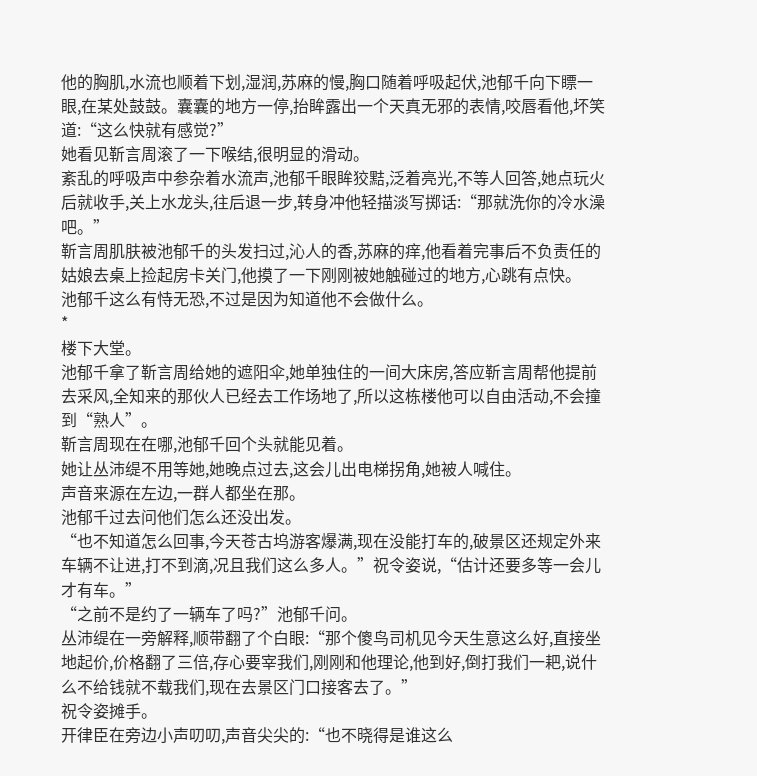他的胸肌,水流也顺着下划,湿润,苏麻的慢,胸口随着呼吸起伏,池郁千向下瞟一眼,在某处鼓鼓。囊囊的地方一停,抬眸露出一个天真无邪的表情,咬唇看他,坏笑道:“这么快就有感觉?”
她看见靳言周滚了一下喉结,很明显的滑动。
紊乱的呼吸声中参杂着水流声,池郁千眼眸狡黠,泛着亮光,不等人回答,她点玩火后就收手,关上水龙头,往后退一步,转身冲他轻描淡写掷话:“那就洗你的冷水澡吧。”
靳言周肌肤被池郁千的头发扫过,沁人的香,苏麻的痒,他看着完事后不负责任的姑娘去桌上捡起房卡关门,他摸了一下刚刚被她触碰过的地方,心跳有点快。
池郁千这么有恃无恐,不过是因为知道他不会做什么。
*
楼下大堂。
池郁千拿了靳言周给她的遮阳伞,她单独住的一间大床房,答应靳言周帮他提前去采风,全知来的那伙人已经去工作场地了,所以这栋楼他可以自由活动,不会撞到“熟人”。
靳言周现在在哪,池郁千回个头就能见着。
她让丛沛缇不用等她,她晚点过去,这会儿出电梯拐角,她被人喊住。
声音来源在左边,一群人都坐在那。
池郁千过去问他们怎么还没出发。
“也不知道怎么回事,今天苍古坞游客爆满,现在没能打车的,破景区还规定外来车辆不让进,打不到滴,况且我们这么多人。”祝令姿说,“估计还要多等一会儿才有车。”
“之前不是约了一辆车了吗?”池郁千问。
丛沛缇在一旁解释,顺带翻了个白眼:“那个傻鸟司机见今天生意这么好,直接坐地起价,价格翻了三倍,存心要宰我们,刚刚和他理论,他到好,倒打我们一耙,说什么不给钱就不载我们,现在去景区门口接客去了。”
祝令姿摊手。
开律臣在旁边小声叨叨,声音尖尖的:“也不晓得是谁这么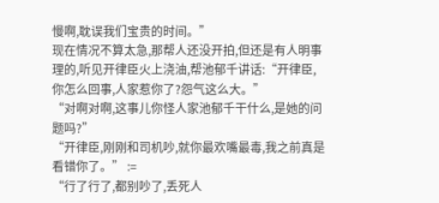慢啊,耽误我们宝贵的时间。”
现在情况不算太急,那帮人还没开拍,但还是有人明事理的,听见开律臣火上浇油,帮池郁千讲话:“开律臣,你怎么回事,人家惹你了?怨气这么大。”
“对啊对啊,这事儿你怪人家池郁千干什么,是她的问题吗?”
“开律臣,刚刚和司机吵,就你最欢嘴最毒,我之前真是看错你了。” :=
“行了行了,都别吵了,丢死人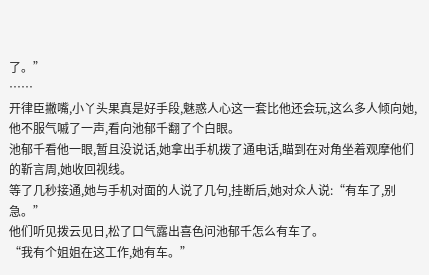了。”
……
开律臣撇嘴,小丫头果真是好手段,魅惑人心这一套比他还会玩,这么多人倾向她,他不服气嘁了一声,看向池郁千翻了个白眼。
池郁千看他一眼,暂且没说话,她拿出手机拨了通电话,瞄到在对角坐着观摩他们的靳言周,她收回视线。
等了几秒接通,她与手机对面的人说了几句,挂断后,她对众人说:“有车了,别急。”
他们听见拨云见日,松了口气露出喜色问池郁千怎么有车了。
“我有个姐姐在这工作,她有车。”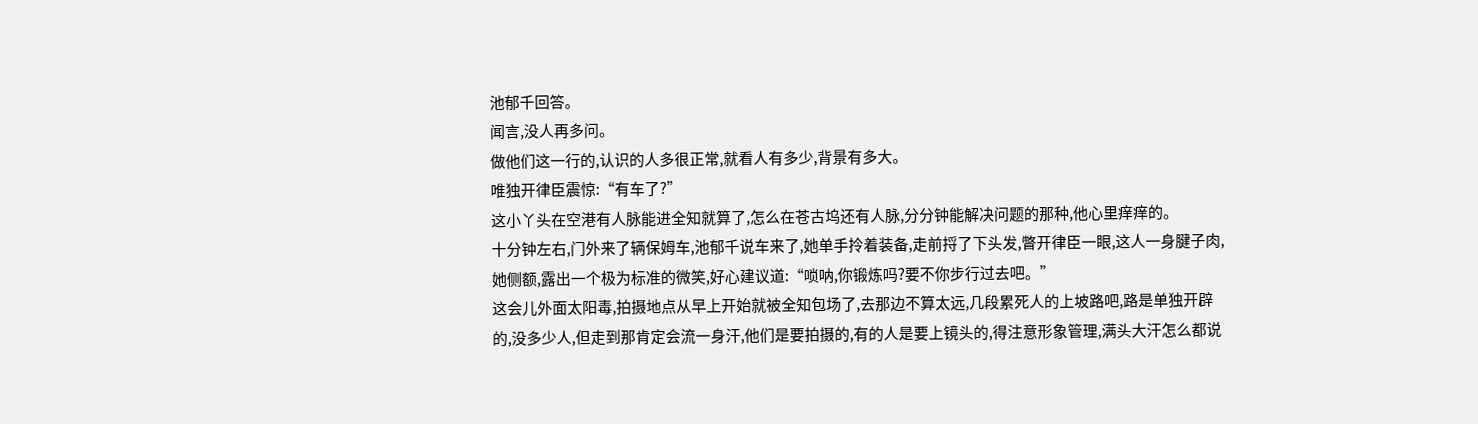池郁千回答。
闻言,没人再多问。
做他们这一行的,认识的人多很正常,就看人有多少,背景有多大。
唯独开律臣震惊:“有车了?”
这小丫头在空港有人脉能进全知就算了,怎么在苍古坞还有人脉,分分钟能解决问题的那种,他心里痒痒的。
十分钟左右,门外来了辆保姆车,池郁千说车来了,她单手拎着装备,走前捋了下头发,瞥开律臣一眼,这人一身腱子肉,她侧额,露出一个极为标准的微笑,好心建议道:“唢呐,你锻炼吗?要不你步行过去吧。”
这会儿外面太阳毒,拍摄地点从早上开始就被全知包场了,去那边不算太远,几段累死人的上坡路吧,路是单独开辟的,没多少人,但走到那肯定会流一身汗,他们是要拍摄的,有的人是要上镜头的,得注意形象管理,满头大汗怎么都说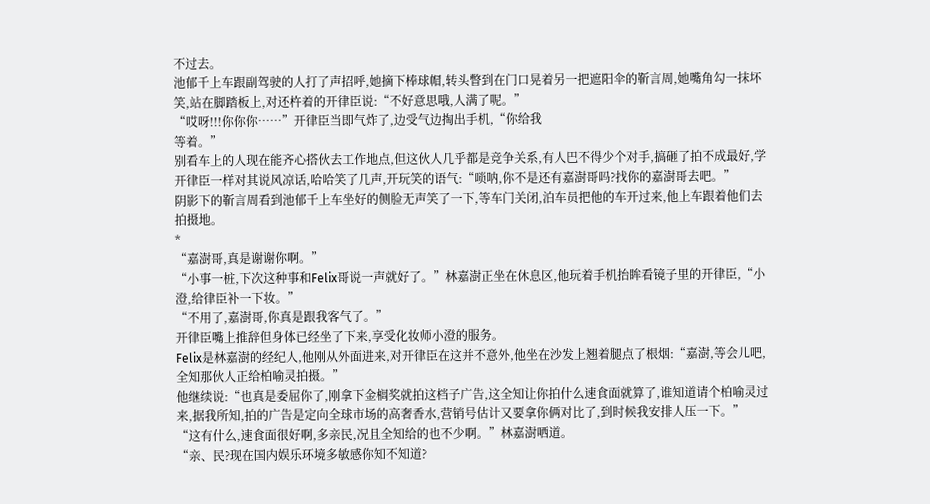不过去。
池郁千上车跟副驾驶的人打了声招呼,她摘下棒球帽,转头瞥到在门口晃着另一把遮阳伞的靳言周,她嘴角勾一抹坏笑,站在脚踏板上,对还杵着的开律臣说:“不好意思哦,人满了呢。”
“哎呀!!!你你你……”开律臣当即气炸了,边受气边掏出手机,“你给我
等着。”
别看车上的人现在能齐心搭伙去工作地点,但这伙人几乎都是竞争关系,有人巴不得少个对手,搞砸了拍不成最好,学开律臣一样对其说风凉话,哈哈笑了几声,开玩笑的语气:“唢呐,你不是还有嘉澍哥吗?找你的嘉澍哥去吧。”
阴影下的靳言周看到池郁千上车坐好的侧脸无声笑了一下,等车门关闭,泊车员把他的车开过来,他上车跟着他们去拍摄地。
*
“嘉澍哥,真是谢谢你啊。”
“小事一桩,下次这种事和Felix哥说一声就好了。”林嘉澍正坐在休息区,他玩着手机抬眸看镜子里的开律臣,“小澄,给律臣补一下妆。”
“不用了,嘉澍哥,你真是跟我客气了。”
开律臣嘴上推辞但身体已经坐了下来,享受化妆师小澄的服务。
Felix是林嘉澍的经纪人,他刚从外面进来,对开律臣在这并不意外,他坐在沙发上翘着腿点了根烟:“嘉澍,等会儿吧,全知那伙人正给柏喻灵拍摄。”
他继续说:“也真是委屈你了,刚拿下金榈奖就拍这档子广告,这全知让你拍什么速食面就算了,谁知道请个柏喻灵过来,据我所知,拍的广告是定向全球市场的高奢香水,营销号估计又要拿你俩对比了,到时候我安排人压一下。”
“这有什么,速食面很好啊,多亲民,况且全知给的也不少啊。”林嘉澍哂道。
“亲、民?现在国内娱乐环境多敏感你知不知道?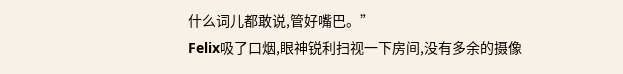什么词儿都敢说,管好嘴巴。”
Felix吸了口烟,眼神锐利扫视一下房间,没有多余的摄像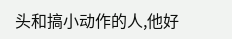头和搞小动作的人,他好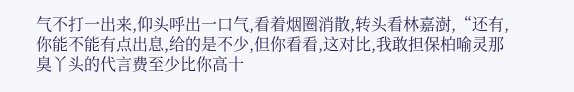气不打一出来,仰头呼出一口气,看着烟圈消散,转头看林嘉澍,“还有,你能不能有点出息,给的是不少,但你看看,这对比,我敢担保柏喻灵那臭丫头的代言费至少比你高十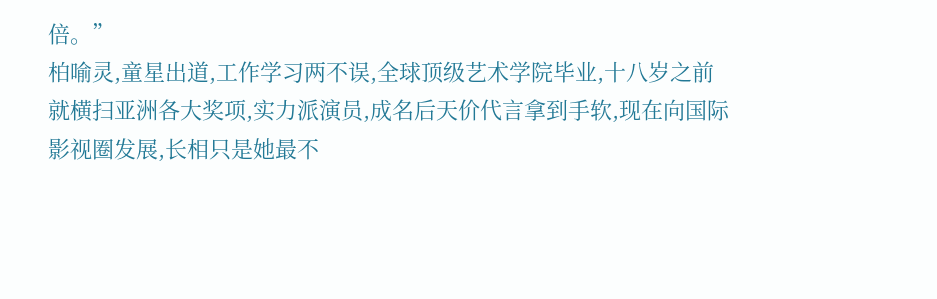倍。”
柏喻灵,童星出道,工作学习两不误,全球顶级艺术学院毕业,十八岁之前就横扫亚洲各大奖项,实力派演员,成名后天价代言拿到手软,现在向国际影视圈发展,长相只是她最不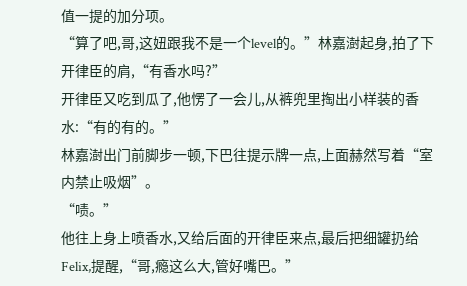值一提的加分项。
“算了吧,哥,这妞跟我不是一个level的。”林嘉澍起身,拍了下开律臣的肩,“有香水吗?”
开律臣又吃到瓜了,他愣了一会儿,从裤兜里掏出小样装的香水:“有的有的。”
林嘉澍出门前脚步一顿,下巴往提示牌一点,上面赫然写着“室内禁止吸烟”。
“啧。”
他往上身上喷香水,又给后面的开律臣来点,最后把细罐扔给Felix,提醒,“哥,瘾这么大,管好嘴巴。”